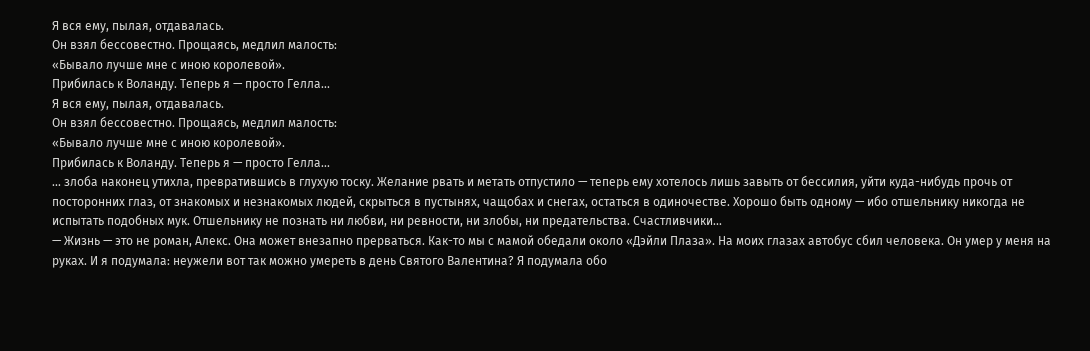Я вся ему, пылая, отдавалась.
Он взял бессовестно. Прощаясь, медлил малость:
«Бывало лучше мне с иною королевой».
Прибилась к Воланду. Теперь я — просто Гелла...
Я вся ему, пылая, отдавалась.
Он взял бессовестно. Прощаясь, медлил малость:
«Бывало лучше мне с иною королевой».
Прибилась к Воланду. Теперь я — просто Гелла...
... злоба наконец утихла, превратившись в глухую тоску. Желание рвать и метать отпустило — теперь ему хотелось лишь завыть от бессилия, уйти куда-нибудь прочь от посторонних глаз, от знакомых и незнакомых людей, скрыться в пустынях, чащобах и снегах, остаться в одиночестве. Хорошо быть одному — ибо отшельнику никогда не испытать подобных мук. Отшельнику не познать ни любви, ни ревности, ни злобы, ни предательства. Счастливчики...
— Жизнь — это не роман, Алекс. Она может внезапно прерваться. Как-то мы с мамой обедали около «Дэйли Плаза». На моих глазах автобус сбил человека. Он умер у меня на руках. И я подумала: неужели вот так можно умереть в день Святого Валентина? Я подумала обо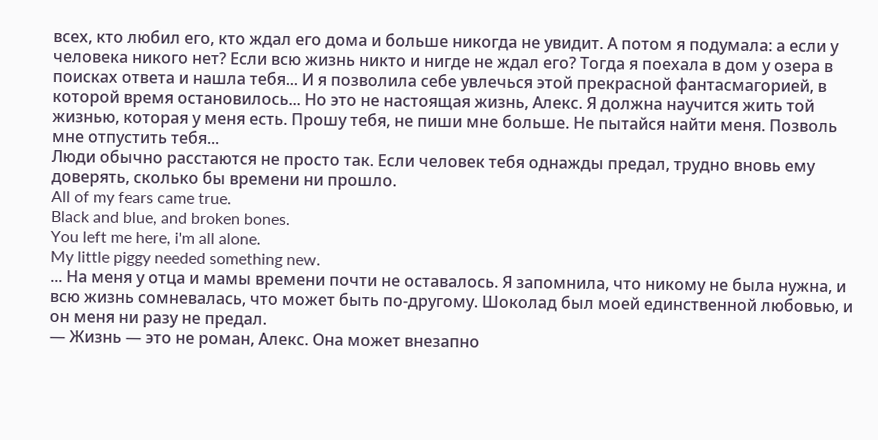всех, кто любил его, кто ждал его дома и больше никогда не увидит. А потом я подумала: а если у человека никого нет? Если всю жизнь никто и нигде не ждал его? Тогда я поехала в дом у озера в поисках ответа и нашла тебя... И я позволила себе увлечься этой прекрасной фантасмагорией, в которой время остановилось... Но это не настоящая жизнь, Алекс. Я должна научится жить той жизнью, которая у меня есть. Прошу тебя, не пиши мне больше. Не пытайся найти меня. Позволь мне отпустить тебя...
Люди обычно расстаются не просто так. Если человек тебя однажды предал, трудно вновь ему доверять, сколько бы времени ни прошло.
All of my fears came true.
Black and blue, and broken bones.
You left me here, i'm all alone.
My little piggy needed something new.
... На меня у отца и мамы времени почти не оставалось. Я запомнила, что никому не была нужна, и всю жизнь сомневалась, что может быть по-другому. Шоколад был моей единственной любовью, и он меня ни разу не предал.
— Жизнь — это не роман, Алекс. Она может внезапно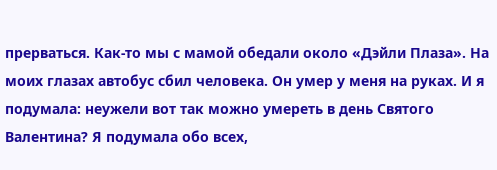прерваться. Как-то мы с мамой обедали около «Дэйли Плаза». На моих глазах автобус сбил человека. Он умер у меня на руках. И я подумала: неужели вот так можно умереть в день Святого Валентина? Я подумала обо всех,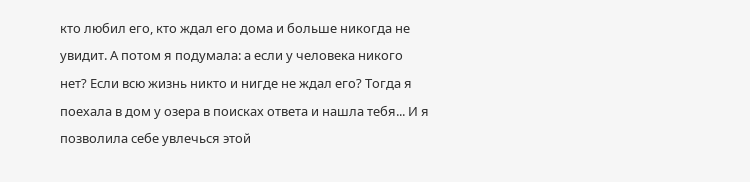кто любил его, кто ждал его дома и больше никогда не увидит. А потом я подумала: а если у человека никого нет? Если всю жизнь никто и нигде не ждал его? Тогда я поехала в дом у озера в поисках ответа и нашла тебя... И я позволила себе увлечься этой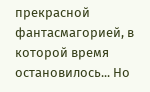прекрасной фантасмагорией, в которой время остановилось... Но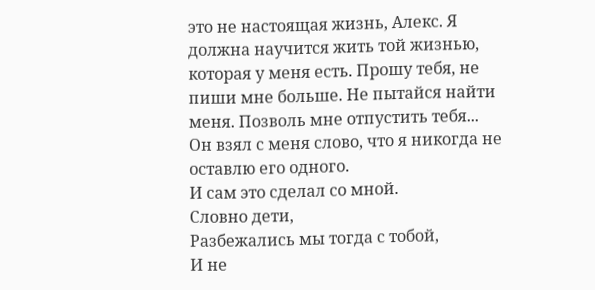это не настоящая жизнь, Алекс. Я должна научится жить той жизнью, которая у меня есть. Прошу тебя, не пиши мне больше. Не пытайся найти меня. Позволь мне отпустить тебя...
Он взял с меня слово, что я никогда не оставлю его одного.
И сам это сделал со мной.
Словно дети,
Разбежались мы тогда с тобой,
И не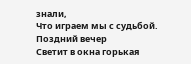знали,
Что играем мы с судьбой.
Поздний вечер
Светит в окна горькая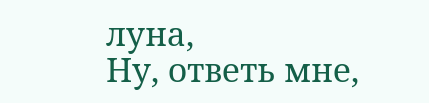луна,
Ну, ответь мне,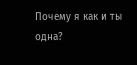Почему я как и ты одна?